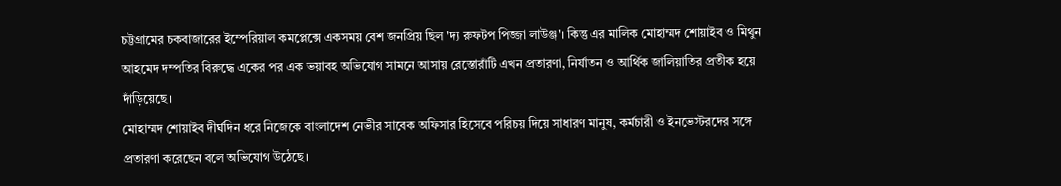চট্টগ্রামের চকবাজারের ইম্পেরিয়াল কমপ্লেক্সে একসময় বেশ জনপ্রিয় ছিল 'দ্য রুফটপ পিজ্জা লাউঞ্জ'। কিন্তু এর মালিক মোহাম্মদ শোয়াইব ও মিথুন আহমেদ দম্পতির বিরুদ্ধে একের পর এক ভয়াবহ অভিযোগ সামনে আসায় রেস্তোরাঁটি এখন প্রতারণা, নির্যাতন ও আর্থিক জালিয়াতির প্রতীক হয়ে দাঁড়িয়েছে।
মোহাম্মদ শোয়াইব দীর্ঘদিন ধরে নিজেকে বাংলাদেশ নেভীর সাবেক অফিসার হিসেবে পরিচয় দিয়ে সাধারণ মানুষ, কর্মচারী ও ইনভেস্টরদের সঙ্গে প্রতারণা করেছেন বলে অভিযোগ উঠেছে।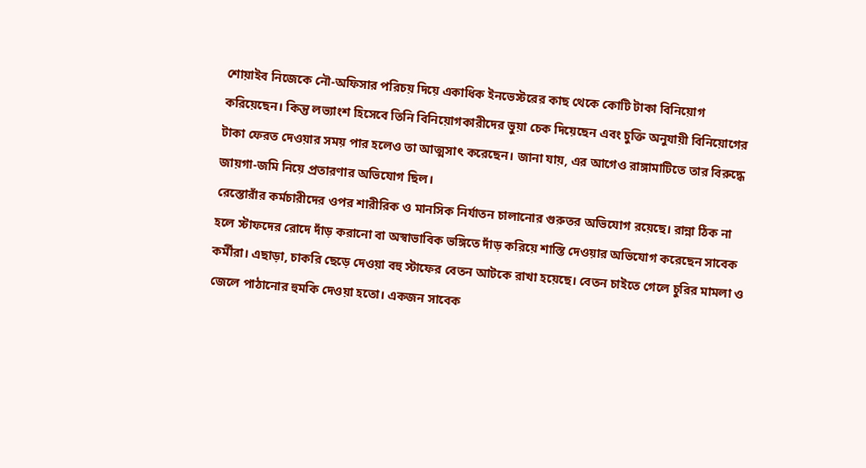শোয়াইব নিজেকে নৌ-অফিসার পরিচয় দিয়ে একাধিক ইনভেস্টরের কাছ থেকে কোটি টাকা বিনিয়োগ করিয়েছেন। কিন্তু লভ্যাংশ হিসেবে তিনি বিনিয়োগকারীদের ভুয়া চেক দিয়েছেন এবং চুক্তি অনুযায়ী বিনিয়োগের টাকা ফেরত দেওয়ার সময় পার হলেও তা আত্মসাৎ করেছেন। জানা যায়, এর আগেও রাঙ্গামাটিতে তার বিরুদ্ধে জায়গা-জমি নিয়ে প্রতারণার অভিযোগ ছিল।
রেস্তোরাঁর কর্মচারীদের ওপর শারীরিক ও মানসিক নির্যাতন চালানোর গুরুতর অভিযোগ রয়েছে। রান্না ঠিক না হলে স্টাফদের রোদে দাঁড় করানো বা অস্বাভাবিক ভঙ্গিতে দাঁড় করিয়ে শাস্তি দেওয়ার অভিযোগ করেছেন সাবেক কর্মীরা। এছাড়া, চাকরি ছেড়ে দেওয়া বহু স্টাফের বেতন আটকে রাখা হয়েছে। বেতন চাইতে গেলে চুরির মামলা ও জেলে পাঠানোর হুমকি দেওয়া হতো। একজন সাবেক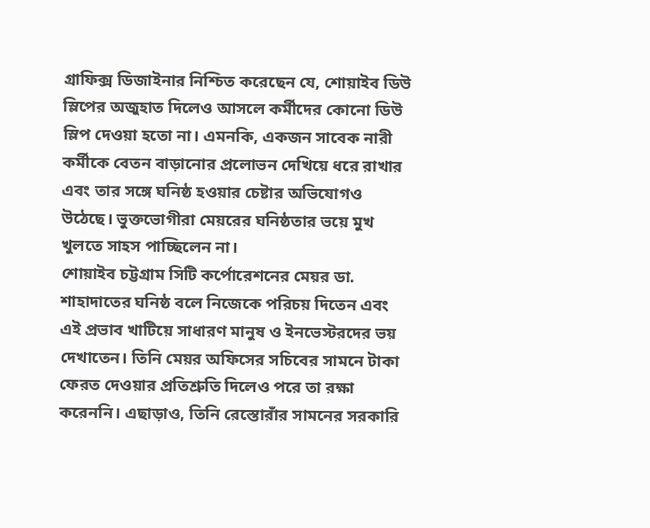গ্রাফিক্স ডিজাইনার নিশ্চিত করেছেন যে, শোয়াইব ডিউ স্লিপের অজুহাত দিলেও আসলে কর্মীদের কোনো ডিউ স্লিপ দেওয়া হতো না। এমনকি, একজন সাবেক নারী কর্মীকে বেতন বাড়ানোর প্রলোভন দেখিয়ে ধরে রাখার এবং তার সঙ্গে ঘনিষ্ঠ হওয়ার চেষ্টার অভিযোগও উঠেছে। ভুক্তভোগীরা মেয়রের ঘনিষ্ঠতার ভয়ে মুখ খুলতে সাহস পাচ্ছিলেন না।
শোয়াইব চট্টগ্রাম সিটি কর্পোরেশনের মেয়র ডা. শাহাদাতের ঘনিষ্ঠ বলে নিজেকে পরিচয় দিতেন এবং এই প্রভাব খাটিয়ে সাধারণ মানুষ ও ইনভেস্টরদের ভয় দেখাতেন। তিনি মেয়র অফিসের সচিবের সামনে টাকা ফেরত দেওয়ার প্রতিশ্রুতি দিলেও পরে তা রক্ষা করেননি। এছাড়াও, তিনি রেস্তোরাঁর সামনের সরকারি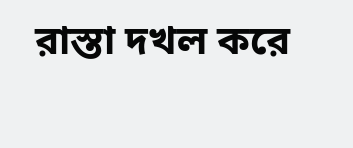রাস্তা দখল করে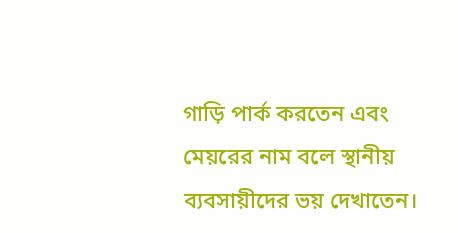গাড়ি পার্ক করতেন এবং মেয়রের নাম বলে স্থানীয় ব্যবসায়ীদের ভয় দেখাতেন।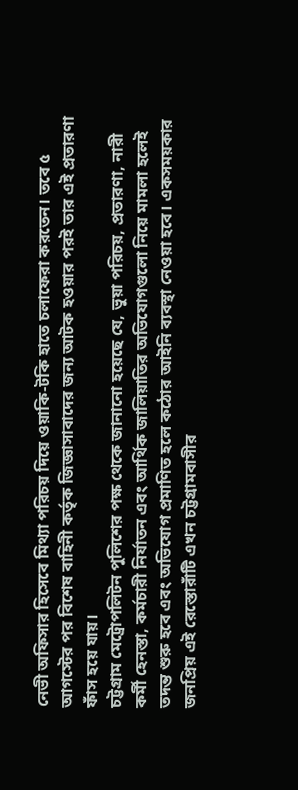নেভী অফিসার হিসেবে মিথ্যা পরিচয় দিয়ে ওয়াকি-টকি হাতে চলাফেরা করতেন। তবে ৫ আগস্টের পর বিশেষ বাহিনী কর্তৃক জিজ্ঞাসাবাদের জন্য আটক হওয়ার পরই তার এই প্রতারণা ফাঁস হয়ে যায়।
চট্টগ্রাম মেট্রোপলিটন পুলিশের পক্ষ থেকে জানানো হয়েছে যে, ভুয়া পরিচয়, প্রতারণা, নারী কর্মী হেনস্তা, কর্মচারী নির্যাতন এবং আর্থিক জালিয়াতির অভিযোগগুলো নিয়ে মামলা হলেই তদন্ত শুরু হবে এবং অভিযোগ প্রমাণিত হলে কঠোর আইনি ব্যবস্থা নেওয়া হবে। একসময়কার জনপ্রিয় এই রেস্তোরাঁটি এখন চট্টগ্রামবাসীর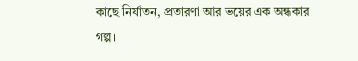কাছে নির্যাতন, প্রতারণা আর ভয়ের এক অন্ধকার গল্প।